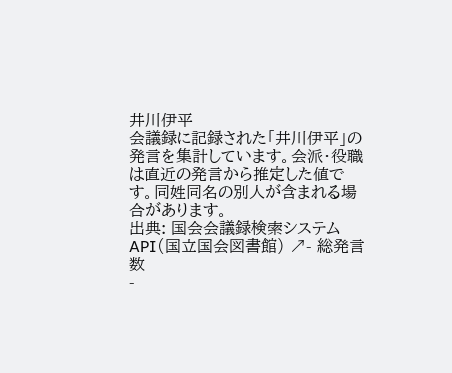井川伊平
会議録に記録された「井川伊平」の発言を集計しています。会派・役職は直近の発言から推定した値です。同姓同名の別人が含まれる場合があります。
出典: 国会会議録検索システム API(国立国会図書館) ↗- 総発言数
-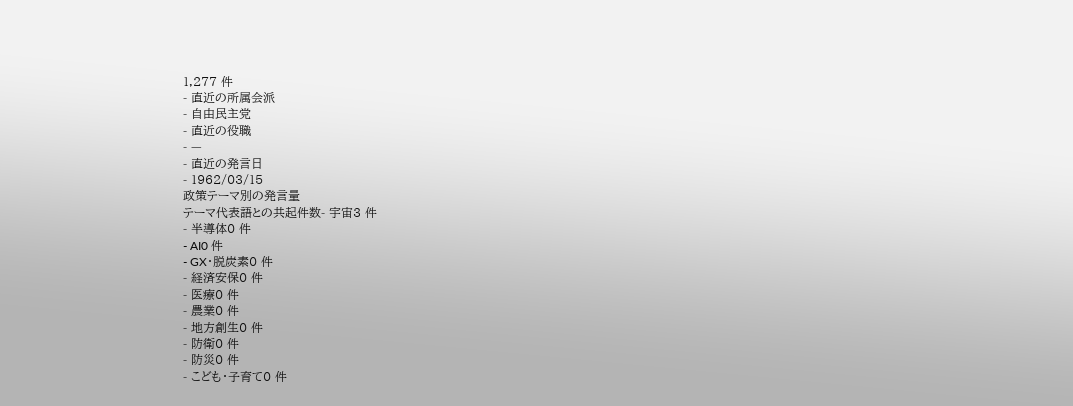1,277 件
- 直近の所属会派
- 自由民主党
- 直近の役職
- —
- 直近の発言日
- 1962/03/15
政策テーマ別の発言量
テーマ代表語との共起件数- 宇宙3 件
- 半導体0 件
- AI0 件
- GX・脱炭素0 件
- 経済安保0 件
- 医療0 件
- 農業0 件
- 地方創生0 件
- 防衛0 件
- 防災0 件
- こども・子育て0 件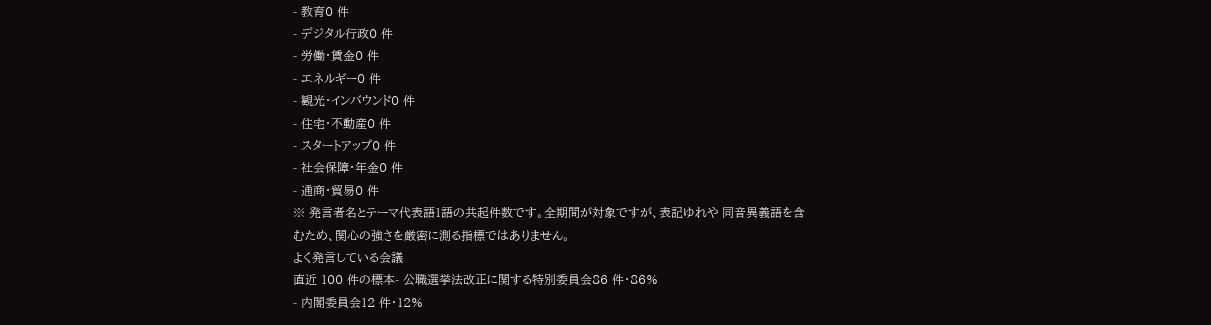- 教育0 件
- デジタル行政0 件
- 労働・賃金0 件
- エネルギー0 件
- 観光・インバウンド0 件
- 住宅・不動産0 件
- スタートアップ0 件
- 社会保障・年金0 件
- 通商・貿易0 件
※ 発言者名とテーマ代表語1語の共起件数です。全期間が対象ですが、表記ゆれや 同音異義語を含むため、関心の強さを厳密に測る指標ではありません。
よく発言している会議
直近 100 件の標本- 公職選挙法改正に関する特別委員会86 件・86%
- 内閣委員会12 件・12%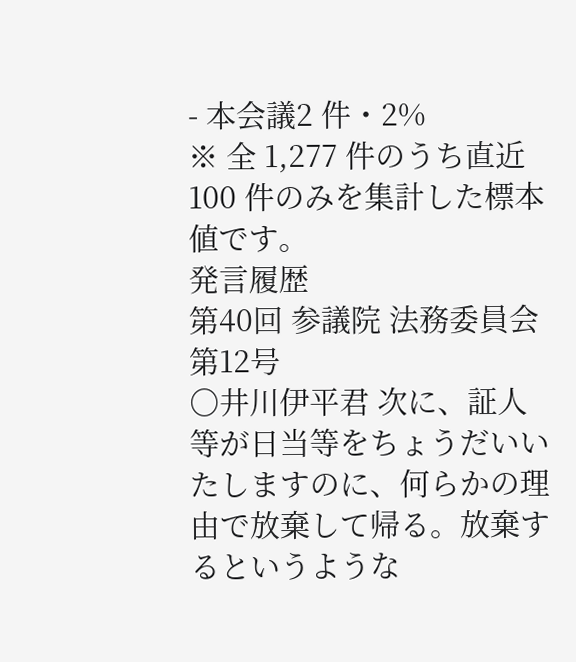- 本会議2 件・2%
※ 全 1,277 件のうち直近 100 件のみを集計した標本値です。
発言履歴
第40回 参議院 法務委員会 第12号
○井川伊平君 次に、証人等が日当等をちょうだいいたしますのに、何らかの理由で放棄して帰る。放棄するというような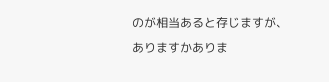のが相当あると存じますが、ありますかありま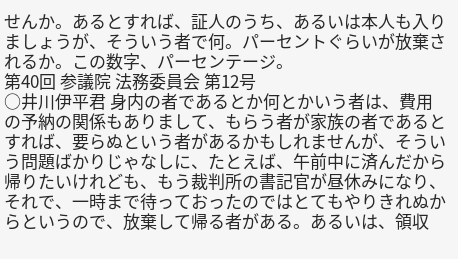せんか。あるとすれば、証人のうち、あるいは本人も入りましょうが、そういう者で何。パーセントぐらいが放棄されるか。この数字、パーセンテージ。
第40回 参議院 法務委員会 第12号
○井川伊平君 身内の者であるとか何とかいう者は、費用の予納の関係もありまして、もらう者が家族の者であるとすれば、要らぬという者があるかもしれませんが、そういう問題ばかりじゃなしに、たとえば、午前中に済んだから帰りたいけれども、もう裁判所の書記官が昼休みになり、それで、一時まで待っておったのではとてもやりきれぬからというので、放棄して帰る者がある。あるいは、領収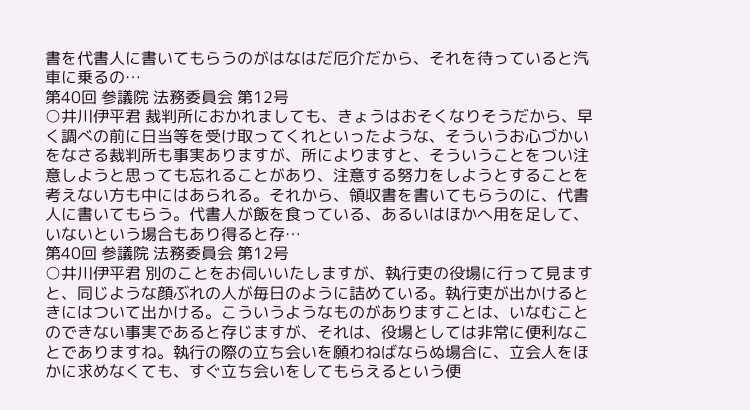書を代書人に書いてもらうのがはなはだ厄介だから、それを待っていると汽車に乗るの…
第40回 参議院 法務委員会 第12号
○井川伊平君 裁判所におかれましても、きょうはおそくなりそうだから、早く調べの前に日当等を受け取ってくれといったような、そういうお心づかいをなさる裁判所も事実ありますが、所によりますと、そういうことをつい注意しようと思っても忘れることがあり、注意する努力をしようとすることを考えない方も中にはあられる。それから、領収書を書いてもらうのに、代書人に書いてもらう。代書人が飯を食っている、あるいはほかへ用を足して、いないという場合もあり得ると存…
第40回 参議院 法務委員会 第12号
○井川伊平君 別のことをお伺いいたしますが、執行吏の役場に行って見ますと、同じような顔ぶれの人が毎日のように詰めている。執行吏が出かけるときにはついて出かける。こういうようなものがありますことは、いなむことのできない事実であると存じますが、それは、役場としては非常に便利なことでありますね。執行の際の立ち会いを願わねばならぬ場合に、立会人をほかに求めなくても、すぐ立ち会いをしてもらえるという便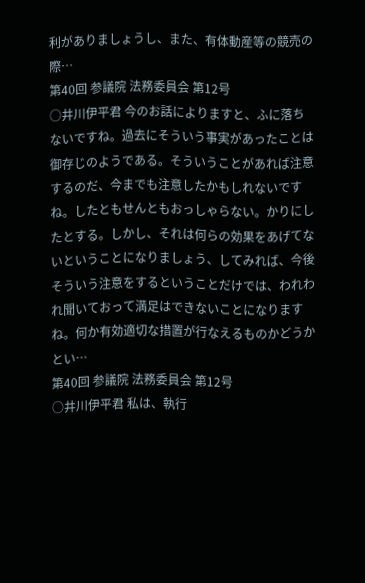利がありましょうし、また、有体動産等の競売の際…
第40回 参議院 法務委員会 第12号
○井川伊平君 今のお話によりますと、ふに落ちないですね。過去にそういう事実があったことは御存じのようである。そういうことがあれば注意するのだ、今までも注意したかもしれないですね。したともせんともおっしゃらない。かりにしたとする。しかし、それは何らの効果をあげてないということになりましょう、してみれば、今後そういう注意をするということだけでは、われわれ聞いておって満足はできないことになりますね。何か有効適切な措置が行なえるものかどうかとい…
第40回 参議院 法務委員会 第12号
○井川伊平君 私は、執行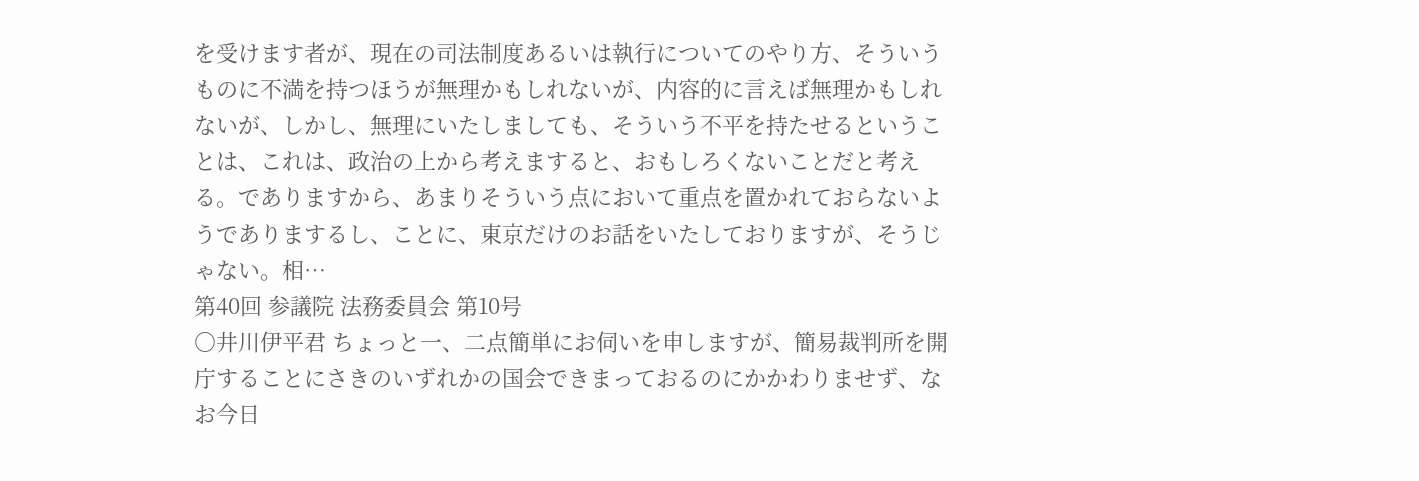を受けます者が、現在の司法制度あるいは執行についてのやり方、そういうものに不満を持つほうが無理かもしれないが、内容的に言えば無理かもしれないが、しかし、無理にいたしましても、そういう不平を持たせるということは、これは、政治の上から考えますると、おもしろくないことだと考える。でありますから、あまりそういう点において重点を置かれておらないようでありまするし、ことに、東京だけのお話をいたしておりますが、そうじゃない。相…
第40回 参議院 法務委員会 第10号
○井川伊平君 ちょっと一、二点簡単にお伺いを申しますが、簡易裁判所を開庁することにさきのいずれかの国会できまっておるのにかかわりませず、なお今日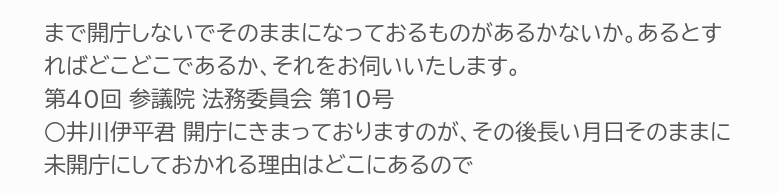まで開庁しないでそのままになっておるものがあるかないか。あるとすればどこどこであるか、それをお伺いいたします。
第40回 参議院 法務委員会 第10号
○井川伊平君 開庁にきまっておりますのが、その後長い月日そのままに未開庁にしておかれる理由はどこにあるので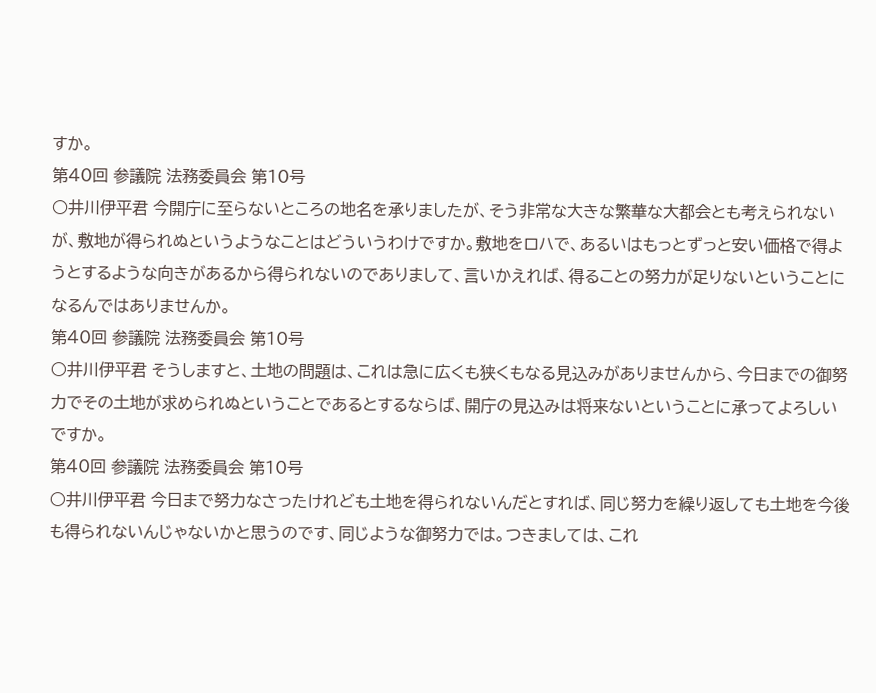すか。
第40回 参議院 法務委員会 第10号
○井川伊平君 今開庁に至らないところの地名を承りましたが、そう非常な大きな繁華な大都会とも考えられないが、敷地が得られぬというようなことはどういうわけですか。敷地をロハで、あるいはもっとずっと安い価格で得ようとするような向きがあるから得られないのでありまして、言いかえれば、得ることの努力が足りないということになるんではありませんか。
第40回 参議院 法務委員会 第10号
○井川伊平君 そうしますと、土地の問題は、これは急に広くも狭くもなる見込みがありませんから、今日までの御努力でその土地が求められぬということであるとするならば、開庁の見込みは将来ないということに承ってよろしいですか。
第40回 参議院 法務委員会 第10号
○井川伊平君 今日まで努力なさったけれども土地を得られないんだとすれば、同じ努力を繰り返しても土地を今後も得られないんじゃないかと思うのです、同じような御努力では。つきましては、これ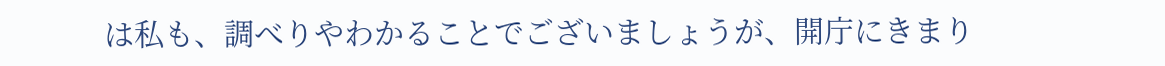は私も、調べりやわかることでございましょうが、開庁にきまり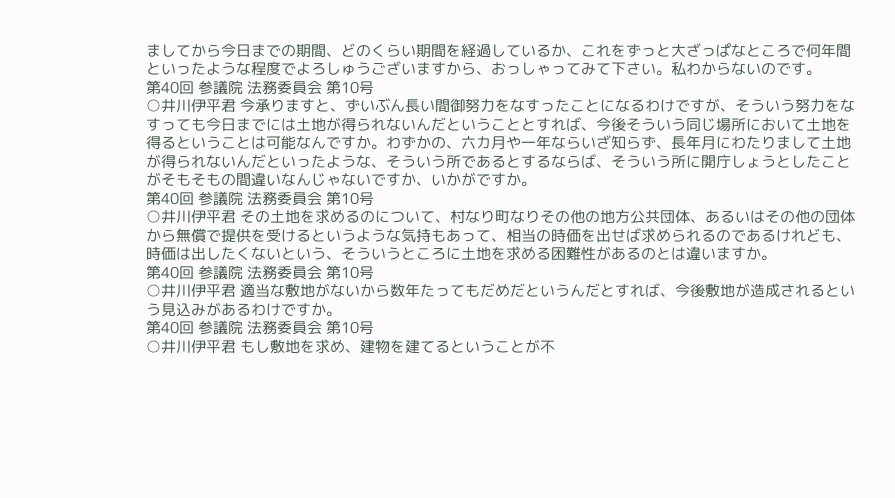ましてから今日までの期間、どのくらい期間を経過しているか、これをずっと大ざっぱなところで何年間といったような程度でよろしゅうございますから、おっしゃってみて下さい。私わからないのです。
第40回 参議院 法務委員会 第10号
○井川伊平君 今承りますと、ずいぶん長い間御努力をなすったことになるわけですが、そういう努力をなすっても今日までには土地が得られないんだということとすれば、今後そういう同じ場所において土地を得るということは可能なんですか。わずかの、六カ月や一年ならいざ知らず、長年月にわたりまして土地が得られないんだといったような、そういう所であるとするならば、そういう所に開庁しょうとしたことがそもそもの間違いなんじゃないですか、いかがですか。
第40回 参議院 法務委員会 第10号
○井川伊平君 その土地を求めるのについて、村なり町なりその他の地方公共団体、あるいはその他の団体から無償で提供を受けるというような気持もあって、相当の時価を出せば求められるのであるけれども、時価は出したくないという、そういうところに土地を求める困難性があるのとは違いますか。
第40回 参議院 法務委員会 第10号
○井川伊平君 適当な敷地がないから数年たってもだめだというんだとすれば、今後敷地が造成されるという見込みがあるわけですか。
第40回 参議院 法務委員会 第10号
○井川伊平君 もし敷地を求め、建物を建てるということが不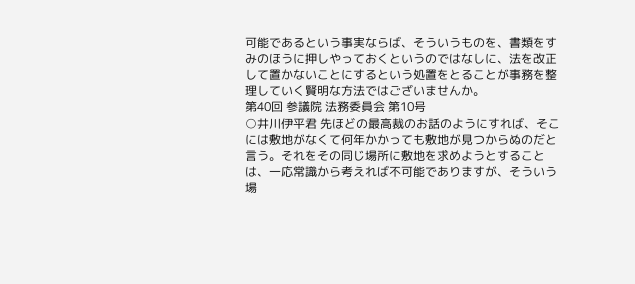可能であるという事実ならば、そういうものを、書類をすみのほうに押しやっておくというのではなしに、法を改正して置かないことにするという処置をとることが事務を整理していく賢明な方法ではございませんか。
第40回 参議院 法務委員会 第10号
○井川伊平君 先ほどの最高裁のお話のようにすれば、そこには敷地がなくて何年かかっても敷地が見つからぬのだと言う。それをその同じ場所に敷地を求めようとすることは、一応常識から考えれば不可能でありますが、そういう場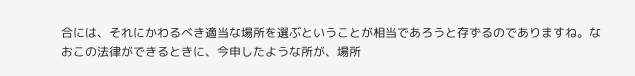合には、それにかわるべき適当な場所を選ぶということが相当であろうと存ずるのでありますね。なおこの法律ができるときに、今申したような所が、場所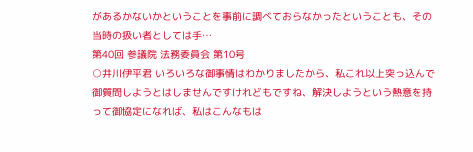があるかないかということを事前に調べておらなかったということも、その当時の扱い者としては手…
第40回 参議院 法務委員会 第10号
○井川伊平君 いろいろな御事情はわかりましたから、私これ以上突っ込んで御質問しようとはしませんですけれどもですね、解決しようという熱意を持って御協定になれば、私はこんなもは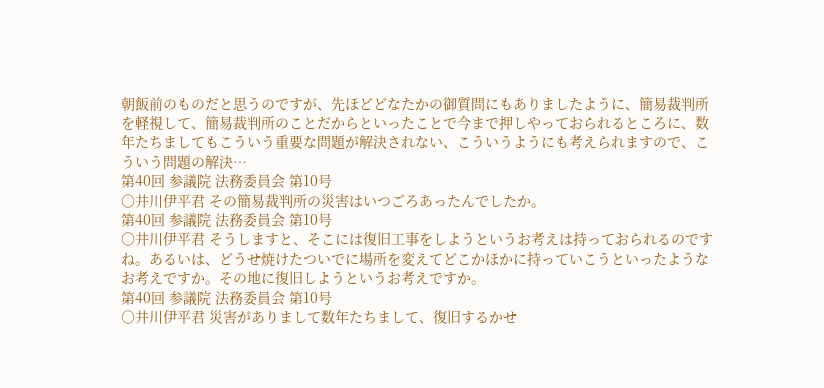朝飯前のものだと思うのですが、先ほどどなたかの御質問にもありましたように、簡易裁判所を軽視して、簡易裁判所のことだからといったことで今まで押しやっておられるところに、数年たちましてもこういう重要な問題が解決されない、こういうようにも考えられますので、こういう問題の解決…
第40回 参議院 法務委員会 第10号
○井川伊平君 その簡易裁判所の災害はいつごろあったんでしたか。
第40回 参議院 法務委員会 第10号
○井川伊平君 そうしますと、そこには復旧工事をしようというお考えは持っておられるのですね。あるいは、どうせ焼けたついでに場所を変えてどこかほかに持っていこうといったようなお考えですか。その地に復旧しようというお考えですか。
第40回 参議院 法務委員会 第10号
○井川伊平君 災害がありまして数年たちまして、復旧するかせ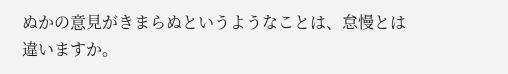ぬかの意見がきまらぬというようなことは、怠慢とは違いますか。